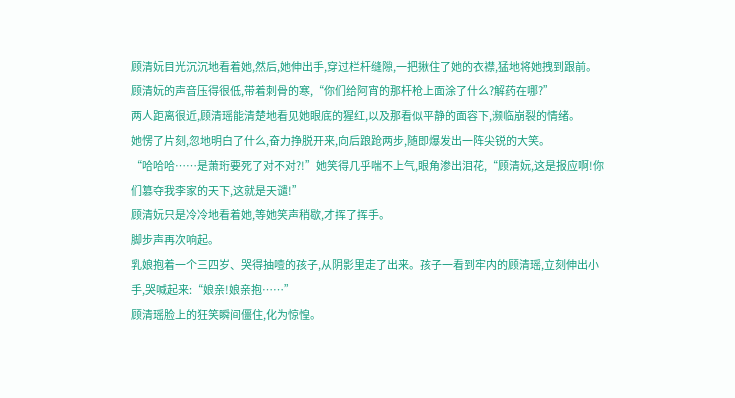顾清妧目光沉沉地看着她,然后,她伸出手,穿过栏杆缝隙,一把揪住了她的衣襟,猛地将她拽到跟前。
顾清妧的声音压得很低,带着刺骨的寒,“你们给阿宵的那杆枪上面涂了什么?解药在哪?”
两人距离很近,顾清瑶能清楚地看见她眼底的猩红,以及那看似平静的面容下,濒临崩裂的情绪。
她愣了片刻,忽地明白了什么,奋力挣脱开来,向后踉跄两步,随即爆发出一阵尖锐的大笑。
“哈哈哈……是萧珩要死了对不对?!”她笑得几乎喘不上气,眼角渗出泪花,“顾清妧,这是报应啊!你们篡夺我李家的天下,这就是天谴!”
顾清妧只是冷冷地看着她,等她笑声稍歇,才挥了挥手。
脚步声再次响起。
乳娘抱着一个三四岁、哭得抽噎的孩子,从阴影里走了出来。孩子一看到牢内的顾清瑶,立刻伸出小手,哭喊起来:“娘亲!娘亲抱……”
顾清瑶脸上的狂笑瞬间僵住,化为惊惶。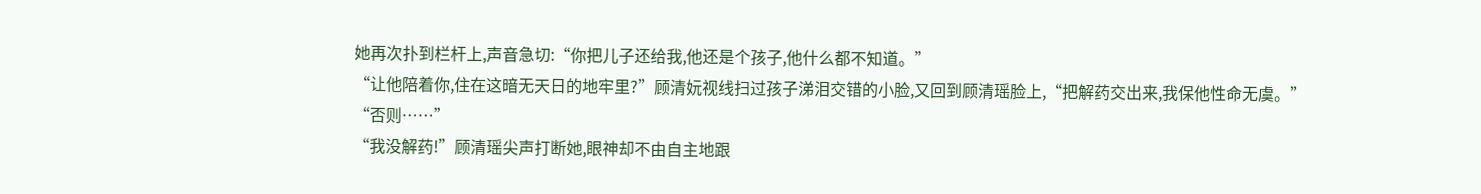她再次扑到栏杆上,声音急切:“你把儿子还给我,他还是个孩子,他什么都不知道。”
“让他陪着你,住在这暗无天日的地牢里?”顾清妧视线扫过孩子涕泪交错的小脸,又回到顾清瑶脸上,“把解药交出来,我保他性命无虞。”
“否则……”
“我没解药!”顾清瑶尖声打断她,眼神却不由自主地跟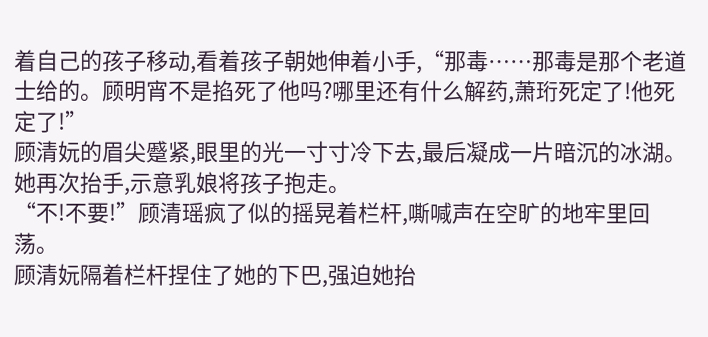着自己的孩子移动,看着孩子朝她伸着小手,“那毒……那毒是那个老道士给的。顾明宵不是掐死了他吗?哪里还有什么解药,萧珩死定了!他死定了!”
顾清妧的眉尖蹙紧,眼里的光一寸寸冷下去,最后凝成一片暗沉的冰湖。她再次抬手,示意乳娘将孩子抱走。
“不!不要!”顾清瑶疯了似的摇晃着栏杆,嘶喊声在空旷的地牢里回荡。
顾清妧隔着栏杆捏住了她的下巴,强迫她抬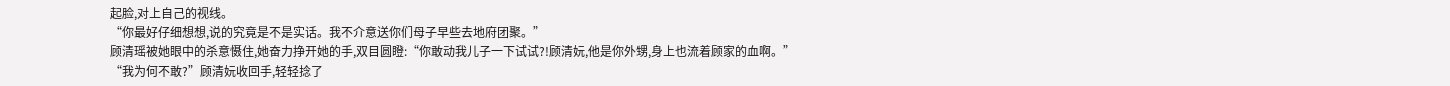起脸,对上自己的视线。
“你最好仔细想想,说的究竟是不是实话。我不介意送你们母子早些去地府团聚。”
顾清瑶被她眼中的杀意慑住,她奋力挣开她的手,双目圆瞪:“你敢动我儿子一下试试?!顾清妧,他是你外甥,身上也流着顾家的血啊。”
“我为何不敢?”顾清妧收回手,轻轻捻了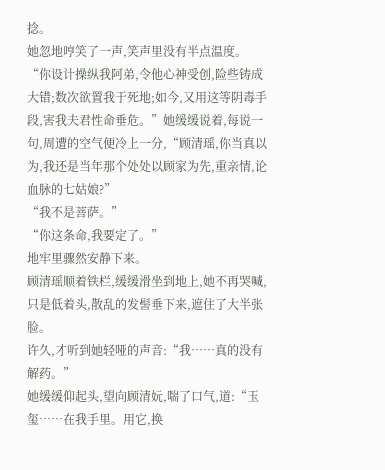捻。
她忽地哼笑了一声,笑声里没有半点温度。
“你设计操纵我阿弟,令他心神受创,险些铸成大错;数次欲置我于死地;如今,又用这等阴毒手段,害我夫君性命垂危。”她缓缓说着,每说一句,周遭的空气便冷上一分,“顾清瑶,你当真以为,我还是当年那个处处以顾家为先,重亲情,论血脉的七姑娘?”
“我不是菩萨。”
“你这条命,我要定了。”
地牢里骤然安静下来。
顾清瑶顺着铁栏,缓缓滑坐到地上,她不再哭喊,只是低着头,散乱的发髻垂下来,遮住了大半张脸。
许久,才听到她轻哑的声音:“我……真的没有解药。”
她缓缓仰起头,望向顾清妧,喘了口气,道:“玉玺……在我手里。用它,换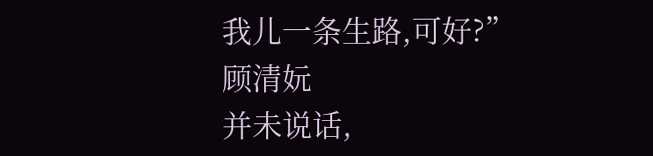我儿一条生路,可好?”
顾清妧
并未说话,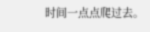时间一点点爬过去。